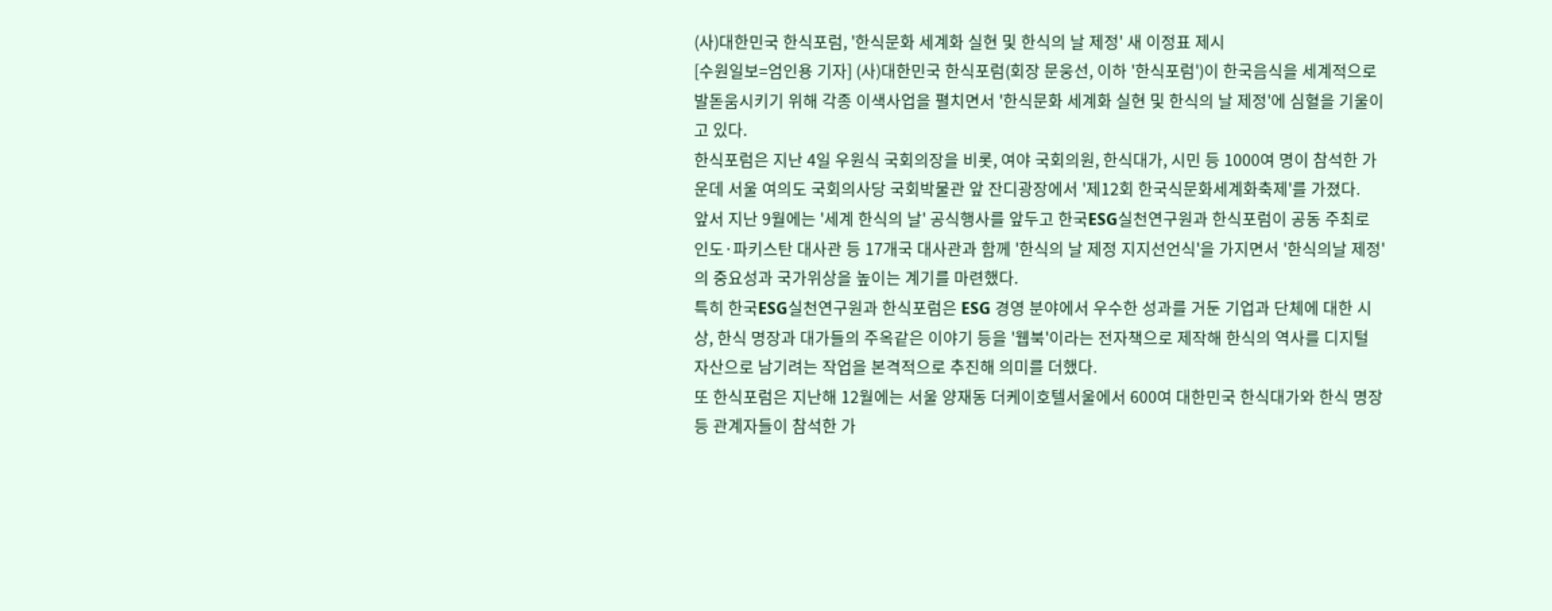(사)대한민국 한식포럼, '한식문화 세계화 실현 및 한식의 날 제정' 새 이정표 제시
[수원일보=엄인용 기자] (사)대한민국 한식포럼(회장 문웅선, 이하 '한식포럼')이 한국음식을 세계적으로 발돋움시키기 위해 각종 이색사업을 펼치면서 '한식문화 세계화 실현 및 한식의 날 제정'에 심혈을 기울이고 있다.
한식포럼은 지난 4일 우원식 국회의장을 비롯, 여야 국회의원, 한식대가, 시민 등 1000여 명이 참석한 가운데 서울 여의도 국회의사당 국회박물관 앞 잔디광장에서 '제12회 한국식문화세계화축제'를 가졌다.
앞서 지난 9월에는 '세계 한식의 날' 공식행사를 앞두고 한국ESG실천연구원과 한식포럼이 공동 주최로 인도·파키스탄 대사관 등 17개국 대사관과 함께 '한식의 날 제정 지지선언식'을 가지면서 '한식의날 제정'의 중요성과 국가위상을 높이는 계기를 마련했다.
특히 한국ESG실천연구원과 한식포럼은 ESG 경영 분야에서 우수한 성과를 거둔 기업과 단체에 대한 시상, 한식 명장과 대가들의 주옥같은 이야기 등을 '웹북'이라는 전자책으로 제작해 한식의 역사를 디지털 자산으로 남기려는 작업을 본격적으로 추진해 의미를 더했다.
또 한식포럼은 지난해 12월에는 서울 양재동 더케이호텔서울에서 600여 대한민국 한식대가와 한식 명장 등 관계자들이 참석한 가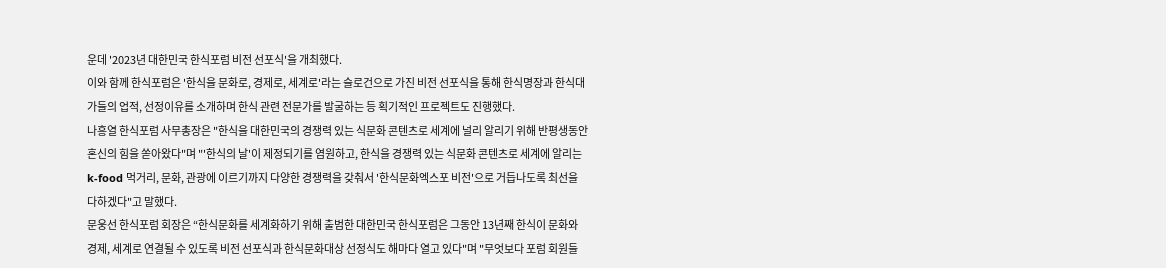운데 '2023년 대한민국 한식포럼 비전 선포식'을 개최했다.
이와 함께 한식포럼은 '한식을 문화로, 경제로, 세계로'라는 슬로건으로 가진 비전 선포식을 통해 한식명장과 한식대가들의 업적, 선정이유를 소개하며 한식 관련 전문가를 발굴하는 등 획기적인 프로젝트도 진행했다.
나흥열 한식포럼 사무총장은 "한식을 대한민국의 경쟁력 있는 식문화 콘텐츠로 세계에 널리 알리기 위해 반평생동안 혼신의 힘을 쏟아왔다"며 "'한식의 날'이 제정되기를 염원하고, 한식을 경쟁력 있는 식문화 콘텐츠로 세계에 알리는 k-food 먹거리, 문화, 관광에 이르기까지 다양한 경쟁력을 갖춰서 '한식문화엑스포 비전'으로 거듭나도록 최선을 다하겠다"고 말했다.
문웅선 한식포럼 회장은 “한식문화를 세계화하기 위해 출범한 대한민국 한식포럼은 그동안 13년째 한식이 문화와 경제, 세계로 연결될 수 있도록 비전 선포식과 한식문화대상 선정식도 해마다 열고 있다"며 "무엇보다 포럼 회원들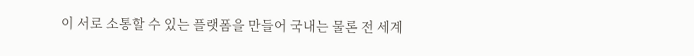이 서로 소통할 수 있는 플랫폼을 만들어 국내는 물론 전 세계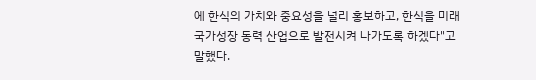에 한식의 가치와 중요성을 널리 홍보하고, 한식을 미래 국가성장 동력 산업으로 발전시켜 나가도록 하겠다"고 말했다.